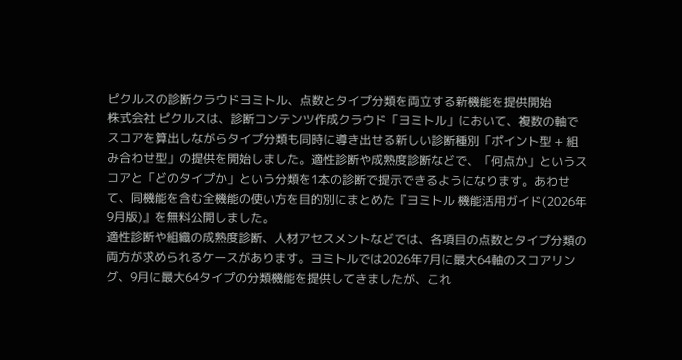ピクルスの診断クラウドヨミトル、点数とタイプ分類を両立する新機能を提供開始
株式会社 ピクルスは、診断コンテンツ作成クラウド「ヨミトル」において、複数の軸でスコアを算出しながらタイプ分類も同時に導き出せる新しい診断種別「ポイント型 + 組み合わせ型」の提供を開始しました。適性診断や成熟度診断などで、「何点か」というスコアと「どのタイプか」という分類を1本の診断で提示できるようになります。あわせて、同機能を含む全機能の使い方を目的別にまとめた『ヨミトル 機能活用ガイド(2026年9月版)』を無料公開しました。
適性診断や組織の成熟度診断、人材アセスメントなどでは、各項目の点数とタイプ分類の両方が求められるケースがあります。ヨミトルでは2026年7月に最大64軸のスコアリング、9月に最大64タイプの分類機能を提供してきましたが、これ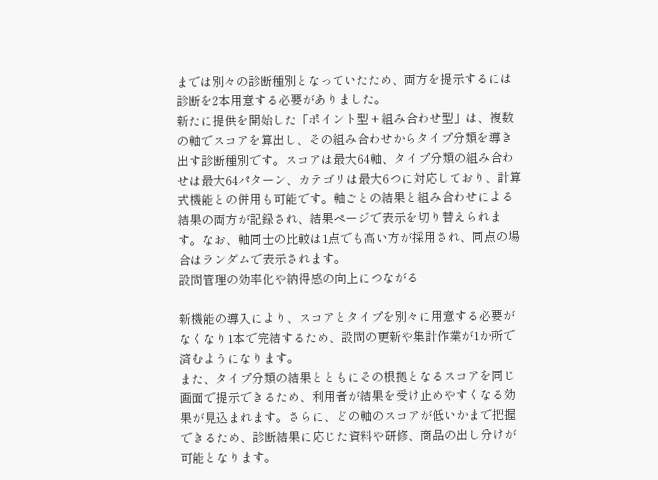までは別々の診断種別となっていたため、両方を提示するには診断を2本用意する必要がありました。
新たに提供を開始した「ポイント型 + 組み合わせ型」は、複数の軸でスコアを算出し、その組み合わせからタイプ分類を導き出す診断種別です。スコアは最大64軸、タイプ分類の組み合わせは最大64パターン、カテゴリは最大6つに対応しており、計算式機能との併用も可能です。軸ごとの結果と組み合わせによる結果の両方が記録され、結果ページで表示を切り替えられます。なお、軸同士の比較は1点でも高い方が採用され、同点の場合はランダムで表示されます。
設問管理の効率化や納得感の向上につながる

新機能の導入により、スコアとタイプを別々に用意する必要がなくなり1本で完結するため、設問の更新や集計作業が1か所で済むようになります。
また、タイプ分類の結果とともにその根拠となるスコアを同じ画面で提示できるため、利用者が結果を受け止めやすくなる効果が見込まれます。さらに、どの軸のスコアが低いかまで把握できるため、診断結果に応じた資料や研修、商品の出し分けが可能となります。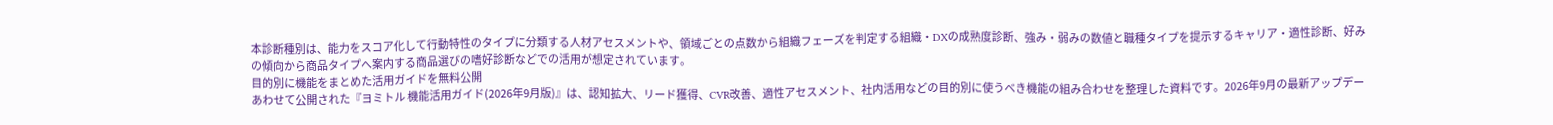本診断種別は、能力をスコア化して行動特性のタイプに分類する人材アセスメントや、領域ごとの点数から組織フェーズを判定する組織・DXの成熟度診断、強み・弱みの数値と職種タイプを提示するキャリア・適性診断、好みの傾向から商品タイプへ案内する商品選びの嗜好診断などでの活用が想定されています。
目的別に機能をまとめた活用ガイドを無料公開
あわせて公開された『ヨミトル 機能活用ガイド(2026年9月版)』は、認知拡大、リード獲得、CVR改善、適性アセスメント、社内活用などの目的別に使うべき機能の組み合わせを整理した資料です。2026年9月の最新アップデー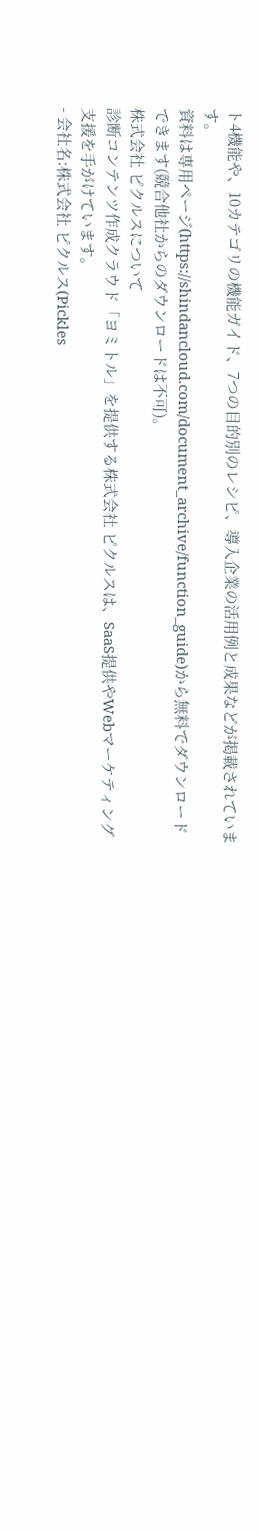ト4機能や、10カテゴリの機能ガイド、7つの目的別のレシピ、導入企業の活用例と成果などが掲載されています。
資料は専用ページ(https://shindancloud.com/document_archive/function_guide)から無料でダウンロードできます(競合他社からのダウンロードは不可)。
株式会社 ピクルスについて
診断コンテンツ作成クラウド「ヨミトル」を提供する株式会社 ピクルスは、SaaS提供やWebマーケティング支援を手がけています。
- 会社名:株式会社 ピクルス(Pickles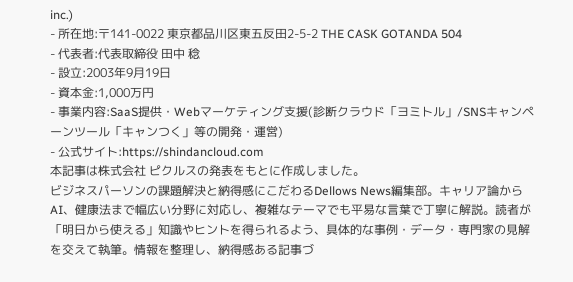inc.)
- 所在地:〒141-0022 東京都品川区東五反田2-5-2 THE CASK GOTANDA 504
- 代表者:代表取締役 田中 稔
- 設立:2003年9月19日
- 資本金:1,000万円
- 事業内容:SaaS提供・Webマーケティング支援(診断クラウド「ヨミトル」/SNSキャンペーンツール「キャンつく」等の開発・運営)
- 公式サイト:https://shindancloud.com
本記事は株式会社 ピクルスの発表をもとに作成しました。
ビジネスパーソンの課題解決と納得感にこだわるDellows News編集部。キャリア論からAI、健康法まで幅広い分野に対応し、複雑なテーマでも平易な言葉で丁寧に解説。読者が「明日から使える」知識やヒントを得られるよう、具体的な事例・データ・専門家の見解を交えて執筆。情報を整理し、納得感ある記事づ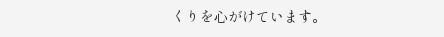くりを心がけています。